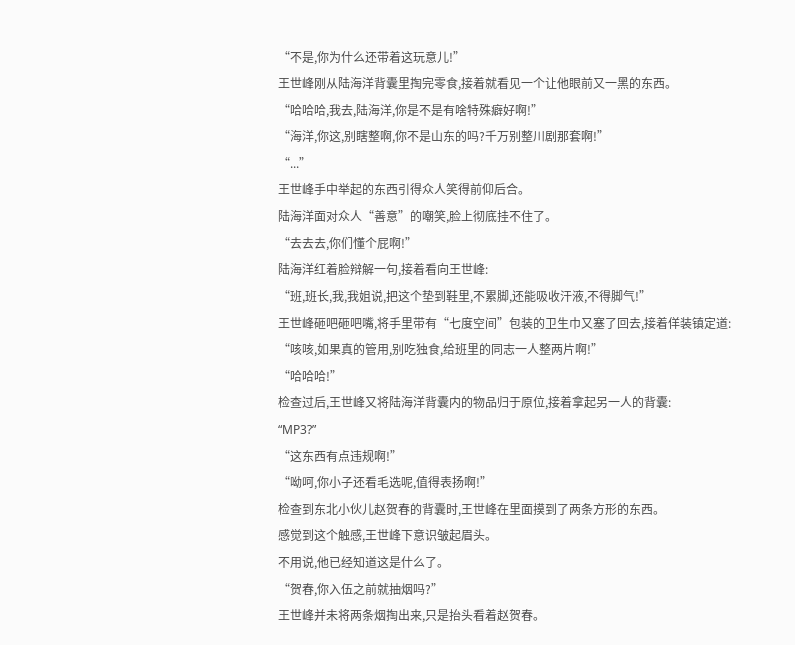“不是,你为什么还带着这玩意儿!”
王世峰刚从陆海洋背囊里掏完零食,接着就看见一个让他眼前又一黑的东西。
“哈哈哈,我去,陆海洋,你是不是有啥特殊癖好啊!”
“海洋,你这,别瞎整啊,你不是山东的吗?千万别整川剧那套啊!”
“...”
王世峰手中举起的东西引得众人笑得前仰后合。
陆海洋面对众人“善意”的嘲笑,脸上彻底挂不住了。
“去去去,你们懂个屁啊!”
陆海洋红着脸辩解一句,接着看向王世峰:
“班,班长,我,我姐说,把这个垫到鞋里,不累脚,还能吸收汗液,不得脚气!”
王世峰砸吧砸吧嘴,将手里带有“七度空间”包装的卫生巾又塞了回去,接着佯装镇定道:
“咳咳,如果真的管用,别吃独食,给班里的同志一人整两片啊!”
“哈哈哈!”
检查过后,王世峰又将陆海洋背囊内的物品归于原位,接着拿起另一人的背囊:
“MP3?”
“这东西有点违规啊!”
“呦呵,你小子还看毛选呢,值得表扬啊!”
检查到东北小伙儿赵贺春的背囊时,王世峰在里面摸到了两条方形的东西。
感觉到这个触感,王世峰下意识皱起眉头。
不用说,他已经知道这是什么了。
“贺春,你入伍之前就抽烟吗?”
王世峰并未将两条烟掏出来,只是抬头看着赵贺春。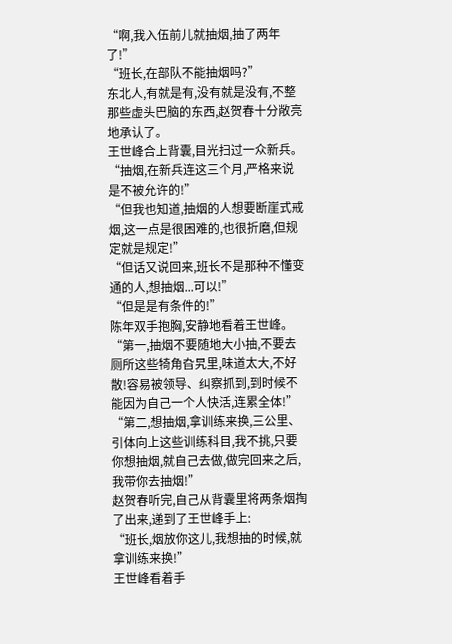“啊,我入伍前儿就抽烟,抽了两年了!”
“班长,在部队不能抽烟吗?”
东北人,有就是有,没有就是没有,不整那些虚头巴脑的东西,赵贺春十分敞亮地承认了。
王世峰合上背囊,目光扫过一众新兵。
“抽烟,在新兵连这三个月,严格来说是不被允许的!”
“但我也知道,抽烟的人想要断崖式戒烟,这一点是很困难的,也很折磨,但规定就是规定!”
“但话又说回来,班长不是那种不懂变通的人,想抽烟...可以!”
“但是是有条件的!”
陈年双手抱胸,安静地看着王世峰。
“第一,抽烟不要随地大小抽,不要去厕所这些犄角旮旯里,味道太大,不好散!容易被领导、纠察抓到,到时候不能因为自己一个人快活,连累全体!”
“第二,想抽烟,拿训练来换,三公里、引体向上这些训练科目,我不挑,只要你想抽烟,就自己去做,做完回来之后,我带你去抽烟!”
赵贺春听完,自己从背囊里将两条烟掏了出来,递到了王世峰手上:
“班长,烟放你这儿,我想抽的时候,就拿训练来换!”
王世峰看着手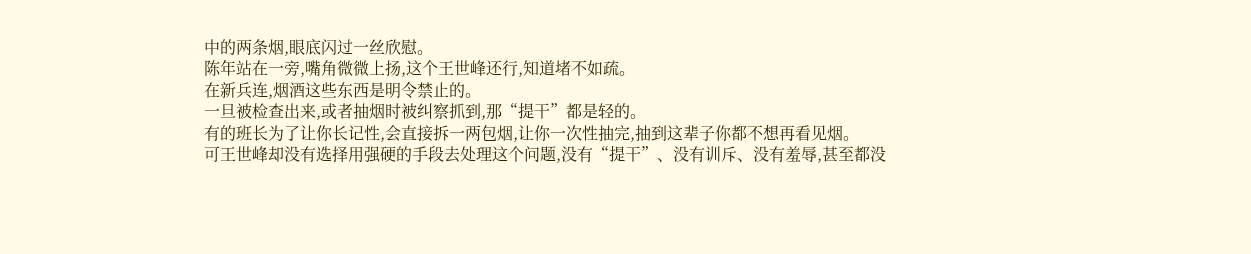中的两条烟,眼底闪过一丝欣慰。
陈年站在一旁,嘴角微微上扬,这个王世峰还行,知道堵不如疏。
在新兵连,烟酒这些东西是明令禁止的。
一旦被检查出来,或者抽烟时被纠察抓到,那“提干”都是轻的。
有的班长为了让你长记性,会直接拆一两包烟,让你一次性抽完,抽到这辈子你都不想再看见烟。
可王世峰却没有选择用强硬的手段去处理这个问题,没有“提干”、没有训斥、没有羞辱,甚至都没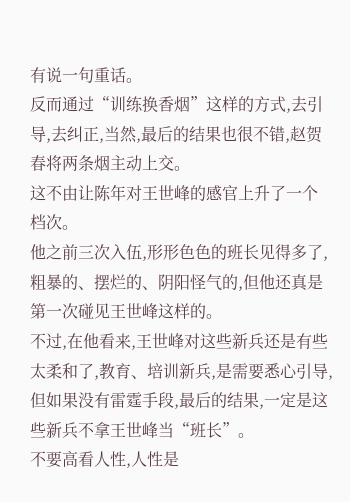有说一句重话。
反而通过“训练换香烟”这样的方式,去引导,去纠正,当然,最后的结果也很不错,赵贺春将两条烟主动上交。
这不由让陈年对王世峰的感官上升了一个档次。
他之前三次入伍,形形色色的班长见得多了,粗暴的、摆烂的、阴阳怪气的,但他还真是第一次碰见王世峰这样的。
不过,在他看来,王世峰对这些新兵还是有些太柔和了,教育、培训新兵,是需要悉心引导,但如果没有雷霆手段,最后的结果,一定是这些新兵不拿王世峰当“班长”。
不要高看人性,人性是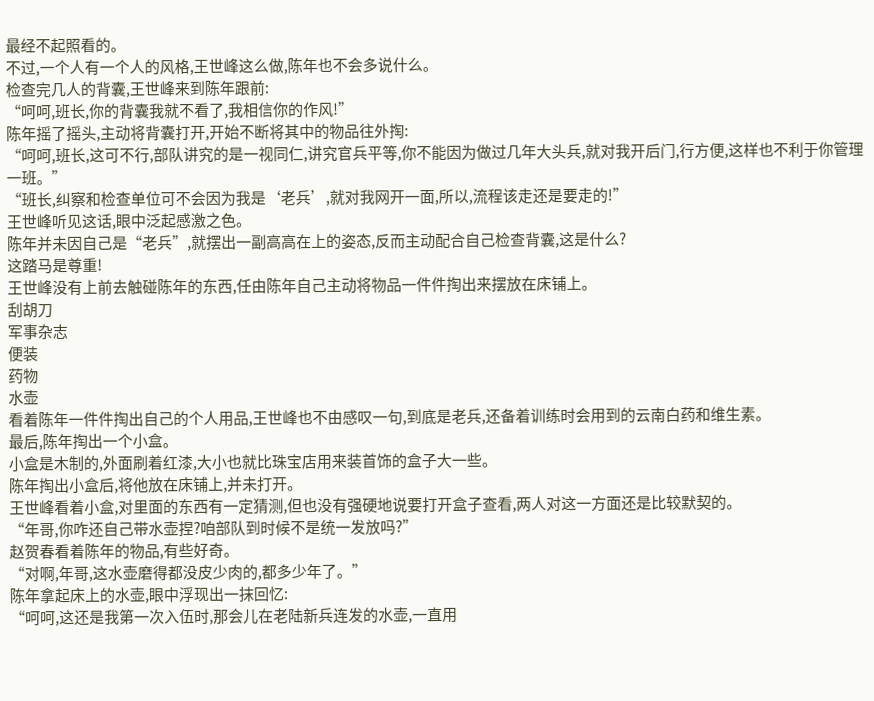最经不起照看的。
不过,一个人有一个人的风格,王世峰这么做,陈年也不会多说什么。
检查完几人的背囊,王世峰来到陈年跟前:
“呵呵,班长,你的背囊我就不看了,我相信你的作风!”
陈年摇了摇头,主动将背囊打开,开始不断将其中的物品往外掏:
“呵呵,班长,这可不行,部队讲究的是一视同仁,讲究官兵平等,你不能因为做过几年大头兵,就对我开后门,行方便,这样也不利于你管理一班。”
“班长,纠察和检查单位可不会因为我是‘老兵’,就对我网开一面,所以,流程该走还是要走的!”
王世峰听见这话,眼中泛起感激之色。
陈年并未因自己是“老兵”,就摆出一副高高在上的姿态,反而主动配合自己检查背囊,这是什么?
这踏马是尊重!
王世峰没有上前去触碰陈年的东西,任由陈年自己主动将物品一件件掏出来摆放在床铺上。
刮胡刀
军事杂志
便装
药物
水壶
看着陈年一件件掏出自己的个人用品,王世峰也不由感叹一句,到底是老兵,还备着训练时会用到的云南白药和维生素。
最后,陈年掏出一个小盒。
小盒是木制的,外面刷着红漆,大小也就比珠宝店用来装首饰的盒子大一些。
陈年掏出小盒后,将他放在床铺上,并未打开。
王世峰看着小盒,对里面的东西有一定猜测,但也没有强硬地说要打开盒子查看,两人对这一方面还是比较默契的。
“年哥,你咋还自己带水壶捏?咱部队到时候不是统一发放吗?”
赵贺春看着陈年的物品,有些好奇。
“对啊,年哥,这水壶磨得都没皮少肉的,都多少年了。”
陈年拿起床上的水壶,眼中浮现出一抹回忆:
“呵呵,这还是我第一次入伍时,那会儿在老陆新兵连发的水壶,一直用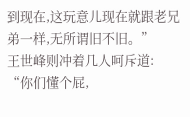到现在,这玩意儿现在就跟老兄弟一样,无所谓旧不旧。”
王世峰则冲着几人呵斥道:
“你们懂个屁,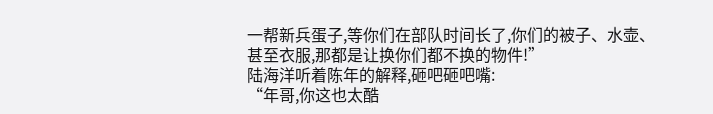一帮新兵蛋子,等你们在部队时间长了,你们的被子、水壶、甚至衣服,那都是让换你们都不换的物件!”
陆海洋听着陈年的解释,砸吧砸吧嘴:
“年哥,你这也太酷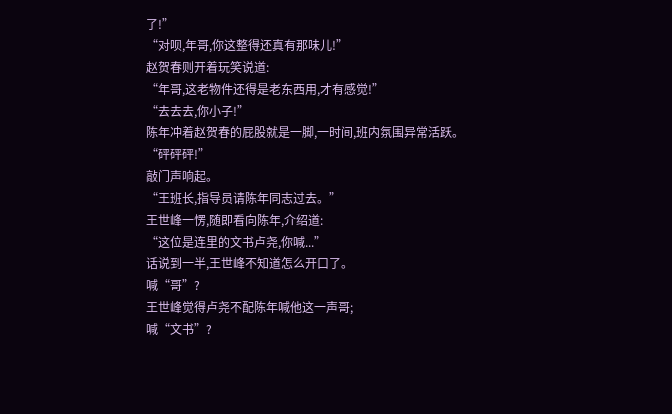了!”
“对呗,年哥,你这整得还真有那味儿!”
赵贺春则开着玩笑说道:
“年哥,这老物件还得是老东西用,才有感觉!”
“去去去,你小子!”
陈年冲着赵贺春的屁股就是一脚,一时间,班内氛围异常活跃。
“砰砰砰!”
敲门声响起。
“王班长,指导员请陈年同志过去。”
王世峰一愣,随即看向陈年,介绍道:
“这位是连里的文书卢尧,你喊...”
话说到一半,王世峰不知道怎么开口了。
喊“哥”?
王世峰觉得卢尧不配陈年喊他这一声哥;
喊“文书”?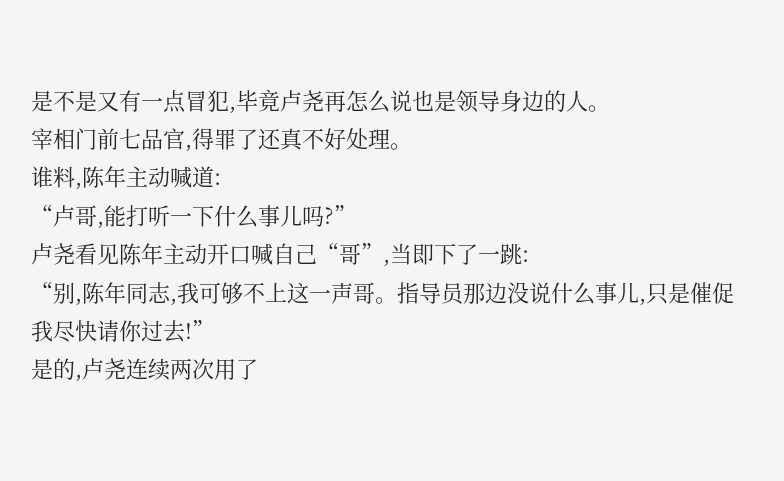是不是又有一点冒犯,毕竟卢尧再怎么说也是领导身边的人。
宰相门前七品官,得罪了还真不好处理。
谁料,陈年主动喊道:
“卢哥,能打听一下什么事儿吗?”
卢尧看见陈年主动开口喊自己“哥”,当即下了一跳:
“别,陈年同志,我可够不上这一声哥。指导员那边没说什么事儿,只是催促我尽快请你过去!”
是的,卢尧连续两次用了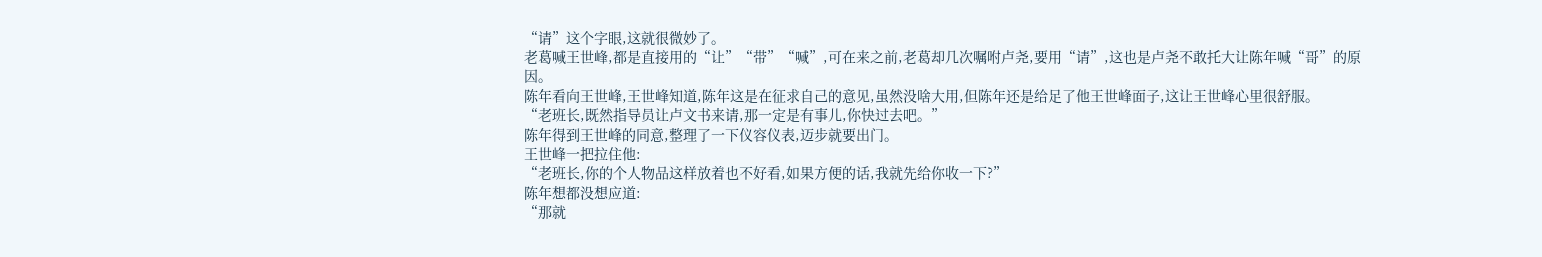“请”这个字眼,这就很微妙了。
老葛喊王世峰,都是直接用的“让”“带”“喊”,可在来之前,老葛却几次嘱咐卢尧,要用“请”,这也是卢尧不敢托大让陈年喊“哥”的原因。
陈年看向王世峰,王世峰知道,陈年这是在征求自己的意见,虽然没啥大用,但陈年还是给足了他王世峰面子,这让王世峰心里很舒服。
“老班长,既然指导员让卢文书来请,那一定是有事儿,你快过去吧。”
陈年得到王世峰的同意,整理了一下仪容仪表,迈步就要出门。
王世峰一把拉住他:
“老班长,你的个人物品这样放着也不好看,如果方便的话,我就先给你收一下?”
陈年想都没想应道:
“那就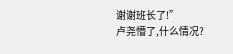谢谢班长了!”
卢尧懵了,什么情况?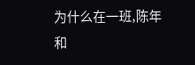为什么在一班,陈年和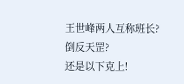王世峰两人互称班长?
倒反天罡?
还是以下克上!